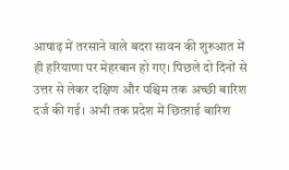आषाढ़ में तरसाने वाले बदरा सावन की शुरुआत में ही हरियाणा पर मेहरबान हो गए। पिछले दो दिनों से उत्तर से लेकर दक्षिण और पश्चिम तक अच्छी बारिश दर्ज की गई। अभी तक प्रदेश में छितराई बारिश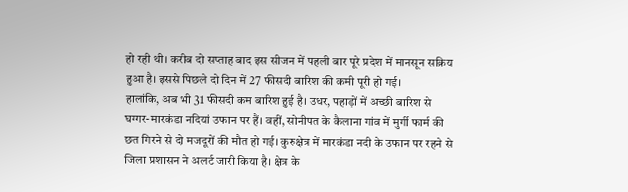हो रही थी। करीब दो सप्ताह बाद इस सीजन में पहली बार पूरे प्रदेश में मानसून सक्रिय हुआ है। इससे पिछले दो दिन में 27 फीसदी बारिश की कमी पूरी हो गई।
हालांकि, अब भी 31 फीसदी कम बारिश हुई है। उधर, पहाड़ों में अच्छी बारिश से घग्गर-मारकंडा नदियां उफान पर हैं। वहीं, सोनीपत के कैलाना गांव में मुर्गी फार्म की छत गिरने से दो मजदूरों की मौत हो गई। कुरुक्षेत्र में मारकंडा नदी के उफान पर रहने से जिला प्रशासन ने अलर्ट जारी किया है। क्षेत्र के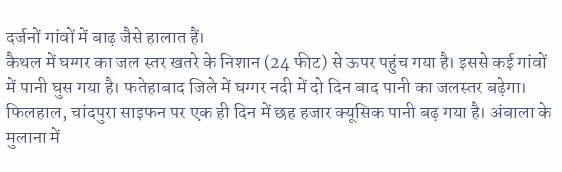दर्जनों गांवों में बाढ़ जैसे हालात हैं।
कैथल में घग्गर का जल स्तर खतरे के निशान (24 फीट) से ऊपर पहुंच गया है। इससे कई गांवों में पानी घुस गया है। फतेहाबाद जिले में घग्गर नदी में दो दिन बाद पानी का जलस्तर बढ़ेगा। फिलहाल, चांदपुरा साइफन पर एक ही दिन में छह हजार क्यूसिक पानी बढ़ गया है। अंबाला के मुलाना में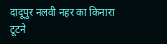दादूपुर नलवी नहर का किनारा टूटने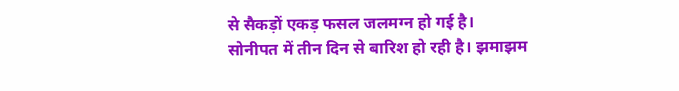से सैकड़ों एकड़ फसल जलमग्न हो गई है।
सोनीपत में तीन दिन से बारिश हो रही है। झमाझम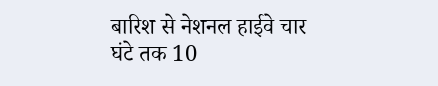बारिश से नेशनल हाईवे चार घंटे तक 10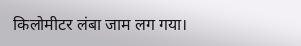किलोमीटर लंबा जाम लग गया।